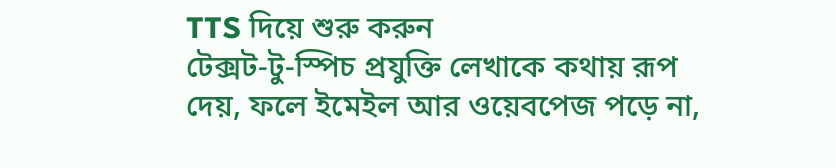TTS দিয়ে শুরু করুন
টেক্সট-টু-স্পিচ প্রযুক্তি লেখাকে কথায় রূপ দেয়, ফলে ইমেইল আর ওয়েবপেজ পড়ে না,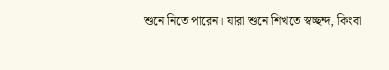শুনে নিতে পারেন। যারা শুনে শিখতে স্বচ্ছন্দ, কিংবা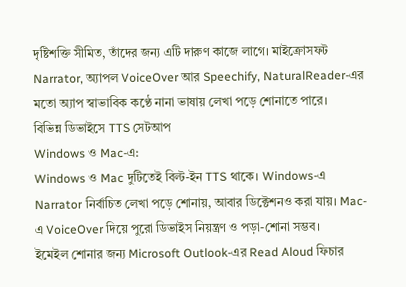দৃষ্টিশক্তি সীমিত, তাঁদের জন্য এটি দারুণ কাজে লাগে। মাইক্রোসফট Narrator, অ্যাপল VoiceOver আর Speechify, NaturalReader-এর মতো অ্যাপ স্বাভাবিক কণ্ঠে নানা ভাষায় লেখা পড়ে শোনাতে পারে।
বিভিন্ন ডিভাইসে TTS সেটআপ
Windows ও Mac-এ:
Windows ও Mac দুটিতেই বিল্ট-ইন TTS থাকে। Windows-এ Narrator নির্বাচিত লেখা পড়ে শোনায়, আবার ডিক্টেশনও করা যায়। Mac-এ VoiceOver দিয়ে পুরো ডিভাইস নিয়ন্ত্রণ ও পড়া-শোনা সম্ভব।
ইমেইল শোনার জন্য Microsoft Outlook-এর Read Aloud ফিচার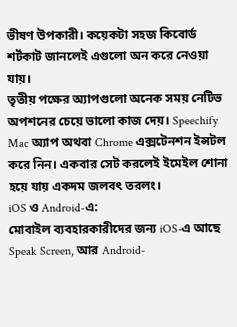ভীষণ উপকারী। কয়েকটা সহজ কিবোর্ড শর্টকাট জানলেই এগুলো অন করে নেওয়া যায়।
তৃতীয় পক্ষের অ্যাপগুলো অনেক সময় নেটিভ অপশনের চেয়ে ভালো কাজ দেয়। Speechify Mac অ্যাপ অথবা Chrome এক্সটেনশন ইন্সটল করে নিন। একবার সেট করলেই ইমেইল শোনা হয়ে যায় একদম জলবৎ তরলং।
iOS ও Android-এ:
মোবাইল ব্যবহারকারীদের জন্য iOS-এ আছে Speak Screen, আর Android-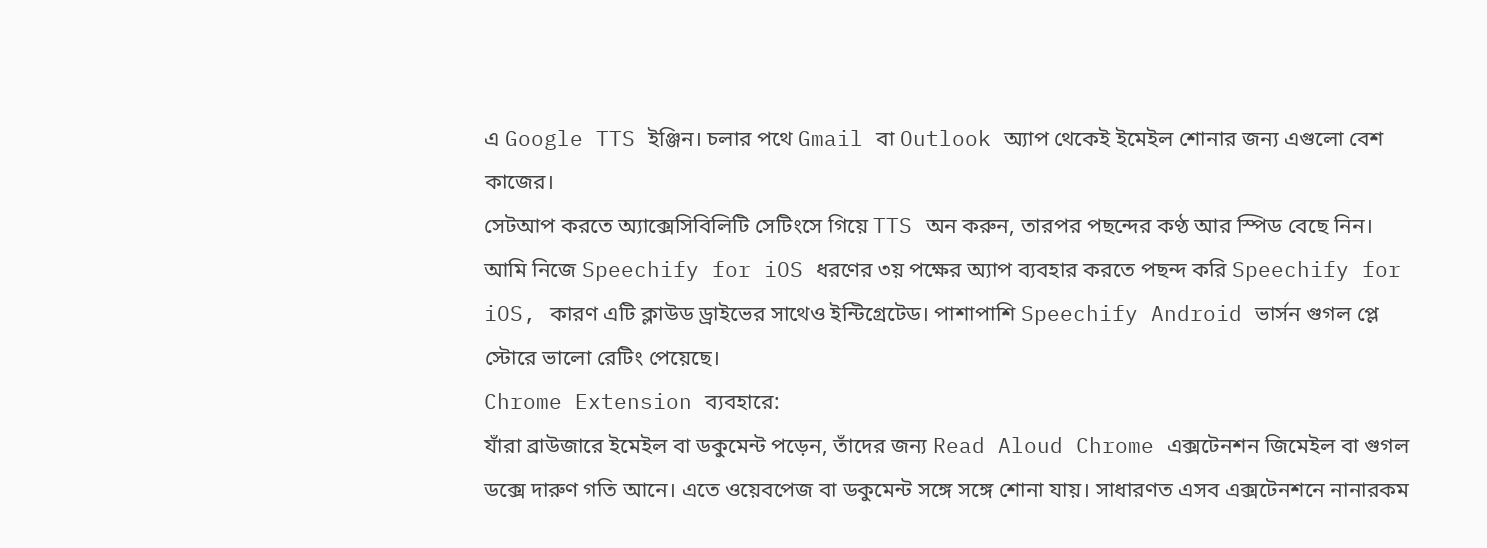এ Google TTS ইঞ্জিন। চলার পথে Gmail বা Outlook অ্যাপ থেকেই ইমেইল শোনার জন্য এগুলো বেশ কাজের।
সেটআপ করতে অ্যাক্সেসিবিলিটি সেটিংসে গিয়ে TTS অন করুন, তারপর পছন্দের কণ্ঠ আর স্পিড বেছে নিন।
আমি নিজে Speechify for iOS ধরণের ৩য় পক্ষের অ্যাপ ব্যবহার করতে পছন্দ করি Speechify for iOS, কারণ এটি ক্লাউড ড্রাইভের সাথেও ইন্টিগ্রেটেড। পাশাপাশি Speechify Android ভার্সন গুগল প্লে স্টোরে ভালো রেটিং পেয়েছে।
Chrome Extension ব্যবহারে:
যাঁরা ব্রাউজারে ইমেইল বা ডকুমেন্ট পড়েন, তাঁদের জন্য Read Aloud Chrome এক্সটেনশন জিমেইল বা গুগল ডক্সে দারুণ গতি আনে। এতে ওয়েবপেজ বা ডকুমেন্ট সঙ্গে সঙ্গে শোনা যায়। সাধারণত এসব এক্সটেনশনে নানারকম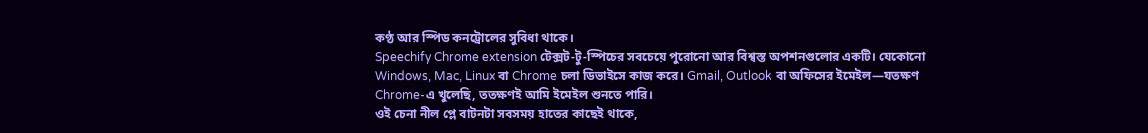কণ্ঠ আর স্পিড কনট্রোলের সুবিধা থাকে।
Speechify Chrome extension টেক্সট-টু-স্পিচের সবচেয়ে পুরোনো আর বিশ্বস্ত অপশনগুলোর একটি। যেকোনো Windows, Mac, Linux বা Chrome চলা ডিভাইসে কাজ করে। Gmail, Outlook বা অফিসের ইমেইল—যতক্ষণ Chrome-এ খুলেছি, ততক্ষণই আমি ইমেইল শুনতে পারি।
ওই চেনা নীল প্লে বাটনটা সবসময় হাতের কাছেই থাকে,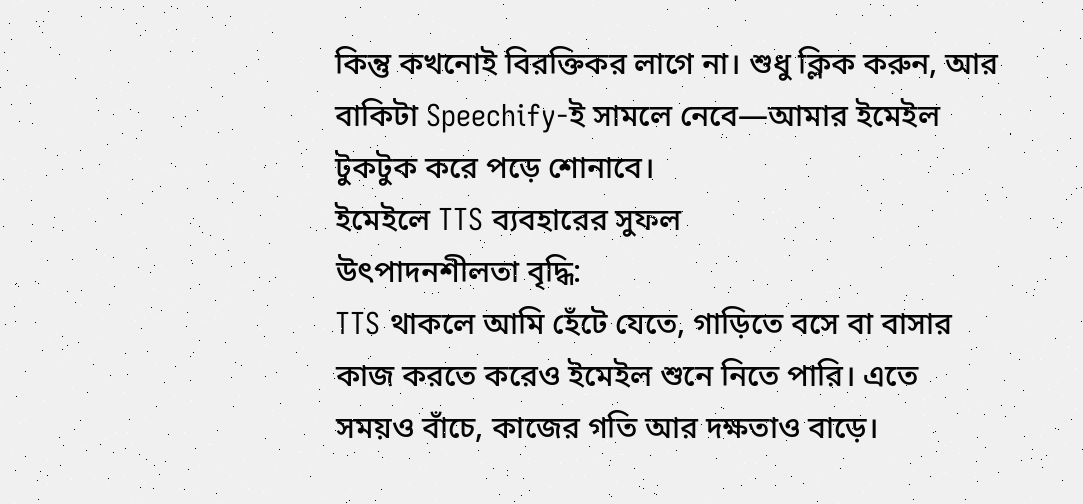কিন্তু কখনোই বিরক্তিকর লাগে না। শুধু ক্লিক করুন, আর বাকিটা Speechify-ই সামলে নেবে—আমার ইমেইল টুকটুক করে পড়ে শোনাবে।
ইমেইলে TTS ব্যবহারের সুফল
উৎপাদনশীলতা বৃদ্ধি:
TTS থাকলে আমি হেঁটে যেতে, গাড়িতে বসে বা বাসার কাজ করতে করেও ইমেইল শুনে নিতে পারি। এতে সময়ও বাঁচে, কাজের গতি আর দক্ষতাও বাড়ে।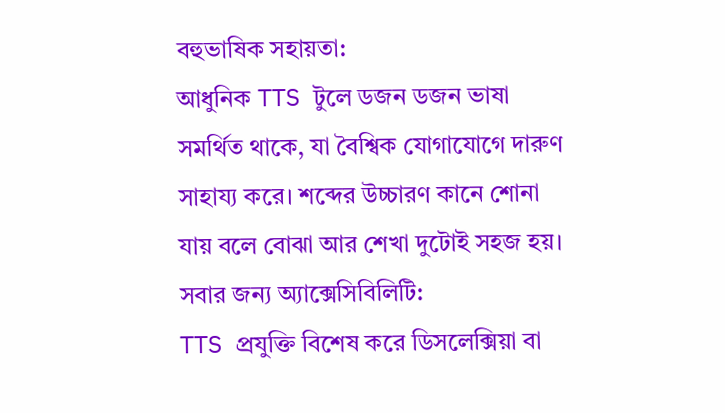বহুভাষিক সহায়তা:
আধুনিক TTS টুলে ডজন ডজন ভাষা সমর্থিত থাকে, যা বৈশ্বিক যোগাযোগে দারুণ সাহায্য করে। শব্দের উচ্চারণ কানে শোনা যায় বলে বোঝা আর শেখা দুটোই সহজ হয়।
সবার জন্য অ্যাক্সেসিবিলিটি:
TTS প্রযুক্তি বিশেষ করে ডিসলেক্সিয়া বা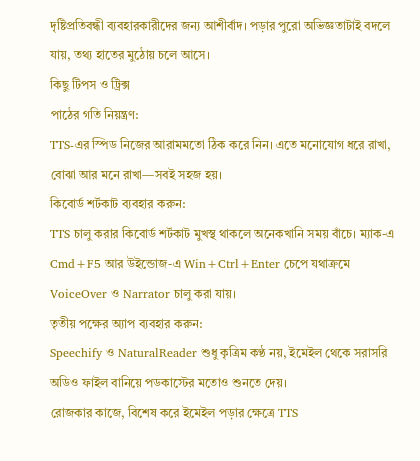দৃষ্টিপ্রতিবন্ধী ব্যবহারকারীদের জন্য আশীর্বাদ। পড়ার পুরো অভিজ্ঞতাটাই বদলে যায়, তথ্য হাতের মুঠোয় চলে আসে।
কিছু টিপস ও ট্রিক্স
পাঠের গতি নিয়ন্ত্রণ:
TTS-এর স্পিড নিজের আরামমতো ঠিক করে নিন। এতে মনোযোগ ধরে রাখা, বোঝা আর মনে রাখা—সবই সহজ হয়।
কিবোর্ড শর্টকাট ব্যবহার করুন:
TTS চালু করার কিবোর্ড শর্টকাট মুখস্থ থাকলে অনেকখানি সময় বাঁচে। ম্যাক-এ Cmd+F5 আর উইন্ডোজ-এ Win+Ctrl+Enter চেপে যথাক্রমে VoiceOver ও Narrator চালু করা যায়।
তৃতীয় পক্ষের অ্যাপ ব্যবহার করুন:
Speechify ও NaturalReader শুধু কৃত্রিম কণ্ঠ নয়, ইমেইল থেকে সরাসরি অডিও ফাইল বানিয়ে পডকাস্টের মতোও শুনতে দেয়।
রোজকার কাজে, বিশেষ করে ইমেইল পড়ার ক্ষেত্রে TTS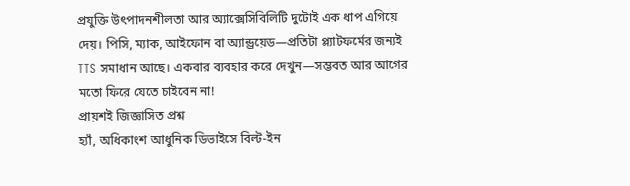প্রযুক্তি উৎপাদনশীলতা আর অ্যাক্সেসিবিলিটি দুটোই এক ধাপ এগিয়ে দেয়। পিসি, ম্যাক, আইফোন বা অ্যান্ড্রয়েড—প্রতিটা প্ল্যাটফর্মের জন্যই TTS সমাধান আছে। একবার ব্যবহার করে দেখুন—সম্ভবত আর আগের মতো ফিরে যেতে চাইবেন না!
প্রায়শই জিজ্ঞাসিত প্রশ্ন
হ্যাঁ, অধিকাংশ আধুনিক ডিভাইসে বিল্ট-ইন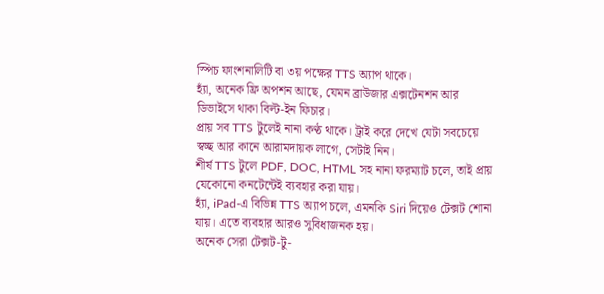স্পিচ ফাংশনালিটি বা ৩য় পক্ষের TTS অ্যাপ থাকে।
হ্যাঁ, অনেক ফ্রি অপশন আছে, যেমন ব্রাউজার এক্সটেনশন আর ডিভাইসে থাকা বিল্ট-ইন ফিচার।
প্রায় সব TTS টুলেই নানা কণ্ঠ থাকে। ট্রাই করে দেখে যেটা সবচেয়ে স্বচ্ছ আর কানে আরামদায়ক লাগে, সেটাই নিন।
শীর্ষ TTS টুলে PDF, DOC, HTML সহ নানা ফরম্যাট চলে, তাই প্রায় যেকোনো কনটেন্টেই ব্যবহার করা যায়।
হ্যাঁ, iPad-এ বিভিন্ন TTS অ্যাপ চলে, এমনকি Siri দিয়েও টেক্সট শোনা যায়। এতে ব্যবহার আরও সুবিধাজনক হয়।
অনেক সেরা টেক্সট-টু-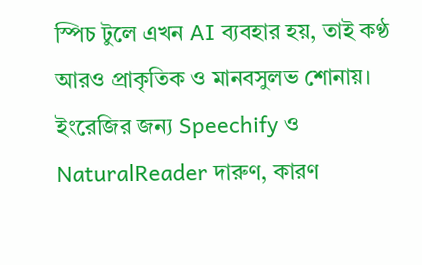স্পিচ টুলে এখন AI ব্যবহার হয়, তাই কণ্ঠ আরও প্রাকৃতিক ও মানবসুলভ শোনায়।
ইংরেজির জন্য Speechify ও NaturalReader দারুণ, কারণ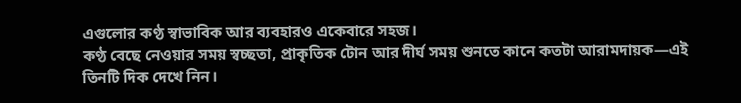এগুলোর কণ্ঠ স্বাভাবিক আর ব্যবহারও একেবারে সহজ।
কণ্ঠ বেছে নেওয়ার সময় স্বচ্ছতা, প্রাকৃতিক টোন আর দীর্ঘ সময় শুনতে কানে কতটা আরামদায়ক—এই তিনটি দিক দেখে নিন।